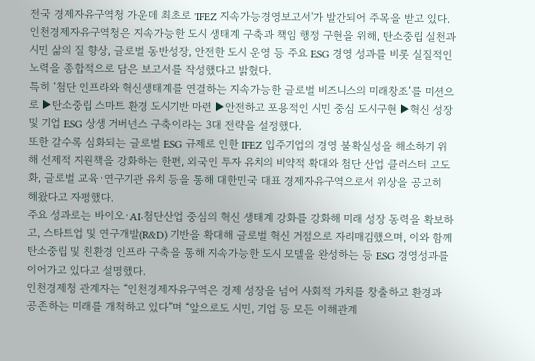전국 경제자유구역청 가운데 최초로 'IFEZ 지속가능경영보고서'가 발간되어 주목을 받고 있다.
인천경제자유구역청은 지속가능한 도시 생태계 구축과 책임 행정 구현을 위해, 탄소중립 실천과 시민 삶의 질 향상, 글로벌 동반성장, 안전한 도시 운영 등 주요 ESG 경영 성과를 비롯 실질적인 노력을 종합적으로 담은 보고서를 작성했다고 밝혔다.
특히 ‘첨단 인프라와 혁신생태계를 연결하는 지속가능한 글로벌 비즈니스의 미래창조’를 미션으로 ▶탄소중립 스마트 환경 도시기반 마련 ▶안전하고 포용적인 시민 중심 도시구현 ▶혁신 성장 및 기업 ESG 상생 거버넌스 구축이라는 3대 전략을 설정했다.
또한 갈수록 심화되는 글로벌 ESG 규제로 인한 IFEZ 입주기업의 경영 불확실성을 해소하기 위해 선제적 지원책을 강화하는 한편, 외국인 투자 유치의 비약적 확대와 첨단 산업 클러스터 고도화, 글로벌 교육·연구기관 유치 등을 통해 대한민국 대표 경제자유구역으로서 위상을 공고히 해왔다고 자평했다.
주요 성과로는 바이오·AI·첨단산업 중심의 혁신 생태계 강화를 강화해 미래 성장 동력을 확보하고, 스타트업 및 연구개발(R&D) 기반을 확대해 글로벌 혁신 거점으로 자리매김했으며, 이와 함께 탄소중립 및 친환경 인프라 구축을 통해 지속가능한 도시 모델을 완성하는 등 ESG 경영성과를 이어가고 있다고 설명했다.
인천경제청 관계자는 “인천경제자유구역은 경제 성장을 넘어 사회적 가치를 창출하고 환경과 공존하는 미래를 개척하고 있다”며 “앞으로도 시민, 기업 등 모든 이해관계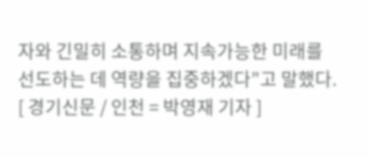자와 긴밀히 소통하며 지속가능한 미래를 선도하는 데 역량을 집중하겠다”고 말했다.
[ 경기신문 / 인천 = 박영재 기자 ]